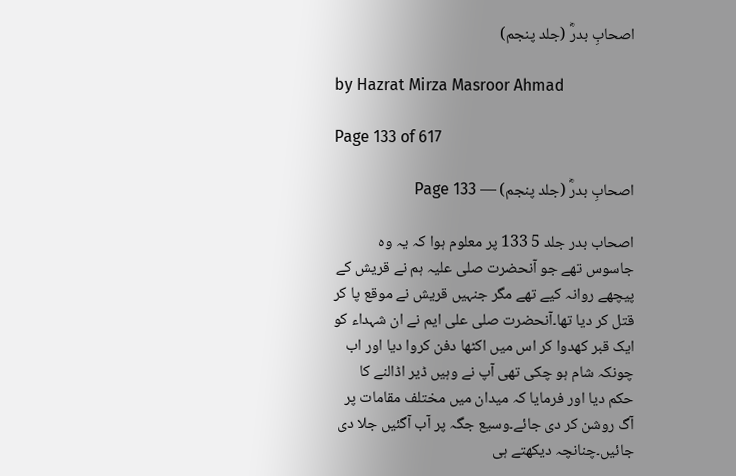اصحابِ بدرؓ (جلد پنجم)

by Hazrat Mirza Masroor Ahmad

Page 133 of 617

اصحابِ بدرؓ (جلد پنجم) — Page 133

اصحاب بدر جلد 5 133 پر معلوم ہوا کہ یہ وہ جاسوس تھے جو آنحضرت صلی علیہ ہم نے قریش کے پیچھے روانہ کیے تھے مگر جنہیں قریش نے موقع پا کر قتل کر دیا تھا۔آنحضرت صلی علی ایم نے ان شہداء کو ایک قبر کھدوا کر اس میں اکٹھا دفن کروا دیا اور اب چونکہ شام ہو چکی تھی آپ نے وہیں ڈیر اڈالنے کا حکم دیا اور فرمایا کہ میدان میں مختلف مقامات پر آگ روشن کر دی جائے۔وسیع جگہ پر آب آگئیں جلا دی جائیں۔چنانچہ دیکھتے ہی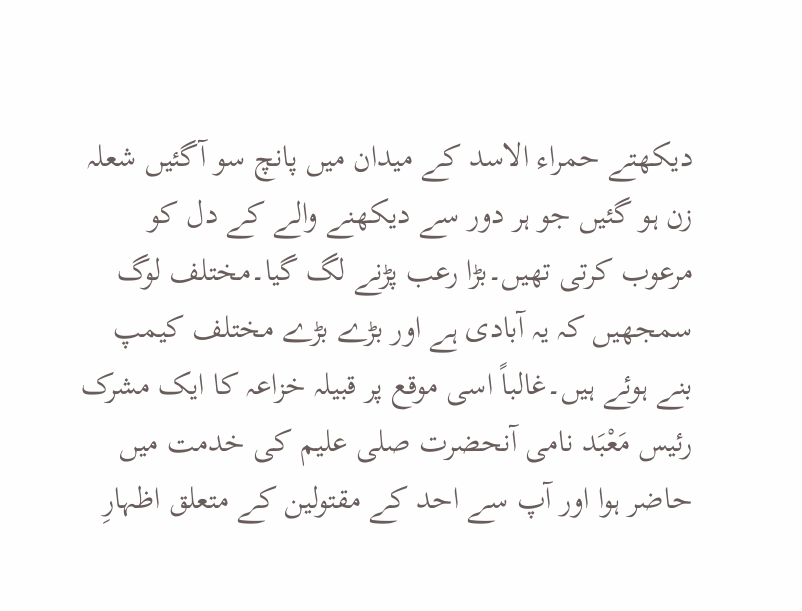دیکھتے حمراء الاسد کے میدان میں پانچ سو آگئیں شعلہ زن ہو گئیں جو ہر دور سے دیکھنے والے کے دل کو مرعوب کرتی تھیں۔بڑا رعب پڑنے لگ گیا۔مختلف لوگ سمجھیں کہ یہ آبادی ہے اور بڑے بڑے مختلف کیمپ بنے ہوئے ہیں۔غالباً اسی موقع پر قبیلہ خزاعہ کا ایک مشرک رئیس مَعْبَد نامی آنحضرت صلی علیم کی خدمت میں حاضر ہوا اور آپ سے احد کے مقتولین کے متعلق اظہارِ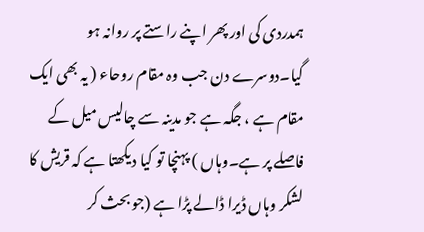ہمدردی کی اور پھر اپنے راستے پر روانہ ہو گیا۔دوسرے دن جب وہ مقام روحاء ( یہ بھی ایک مقام ہے ، جگہ ہے جو مدینہ سے چالیس میل کے فاصلے پر ہے۔وہاں ) پہنچا تو کیا دیکھتا ہے کہ قریش کا لشکر وہاں ڈیرا ڈالے پڑا ہے (جو بحث کر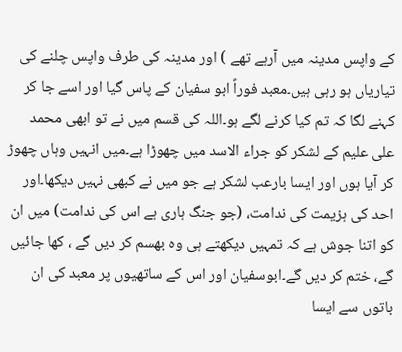کے واپس مدینہ میں آرہے تھے ) اور مدینہ کی طرف واپس چلنے کی تیاریاں ہو رہی ہیں۔معبد فوراً ابو سفیان کے پاس گیا اور اسے جا کر کہنے لگا کہ تم کیا کرنے لگے ہو۔اللہ کی قسم میں نے تو ابھی محمد علی علیم کے لشکر کو جراء الاسد میں چھوڑا ہے۔میں انہیں وہاں چھوڑ کر آیا ہوں اور ایسا بارعب لشکر ہے جو میں نے کبھی نہیں دیکھا۔اور احد کی ہزیمت کی ندامت، (جو جنگ ہاری ہے اس کی ندامت) میں ان کو اتنا جوش ہے کہ تمہیں دیکھتے ہی وہ بھسم کر دیں گے ، کھا جائیں گے، ختم کر دیں گے۔ابوسفیان اور اس کے ساتھیوں پر معبد کی ان باتوں سے ایسا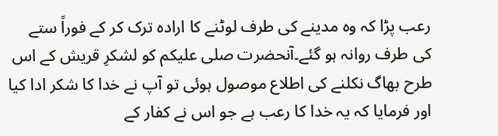رعب پڑا کہ وہ مدینے کی طرف لوٹنے کا ارادہ ترک کر کے فوراً ستے کی طرف روانہ ہو گئے۔آنحضرت صلی علیکم کو لشکرِ قریش کے اس طرح بھاگ نکلنے کی اطلاع موصول ہوئی تو آپ نے خدا کا شکر ادا کیا اور فرمایا کہ یہ خدا کا رعب ہے جو اس نے کفار کے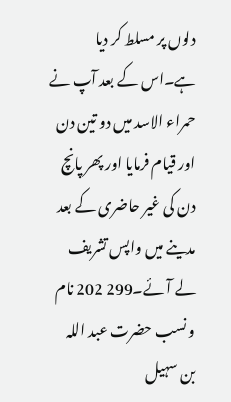دلوں پر مسلط کر دیا ہے۔اس کے بعد آپ نے حمراء الاسد میں دو تین دن اور قیام فرمایا اور پھر پانچ دن کی غیر حاضری کے بعد مدینے میں واپس تشریف لے آئے۔299 202 نام و نسب حضرت عبد اللہ بن سہیل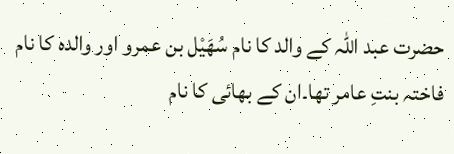حضرت عبد اللہ کے والد کا نام سُهَيْل بن عمرو اور والدہ کا نام فاختہ بنتِ عامر تھا۔ان کے بھائی کا نام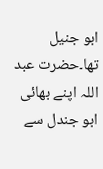ابو جنیل تھا۔حضرت عبد اللہ اپنے بھائی ابو جندل سے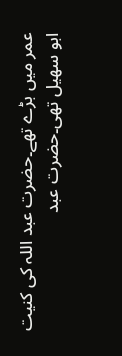عمر میں بڑے تھے۔حضرت عبد اللہ کی کنیت ابو سھیل تھی۔حضرت عبد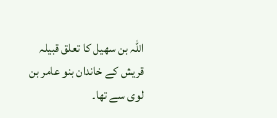اللہ بن سھیل کا تعلق قبیلہ قریش کے خاندان بنو عامر بن لوی سے تھا۔